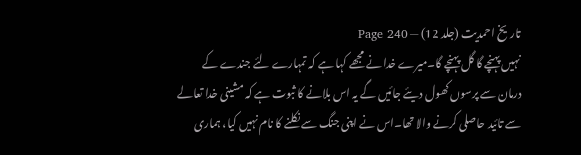تاریخ احمدیت (جلد 12) — Page 240
نہیں پہنچے گا گل پہنچے گا۔میرے خدا نے مجھے کہا ہے کہ تمہارے لئے جندے کے درمان سے پرسوں کھول دیئے جائیں گے یہ اس بلانے کا ثبوت ہے کہ مشینی خدا تعالے سے تائید حاصلی کرنے والا تھا۔اس نے اپنی جنگ سے نکلنے کا نام نہیں کیا، ہماری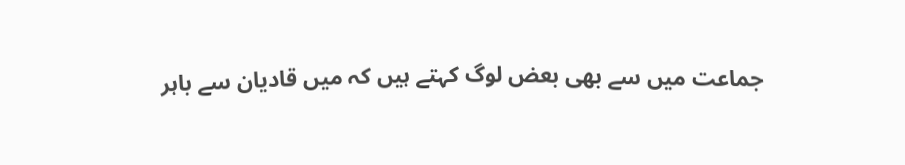جماعت میں سے بھی بعض لوگ کہتے ہیں کہ میں قادیان سے باہر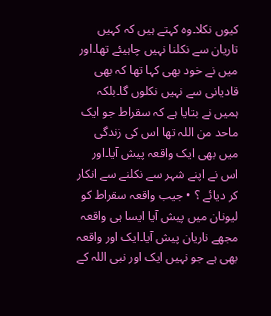کیوں نکلا۔وہ کہتے ہیں کہ کہیں تاریان سے نکلنا نہیں چاہیئے تھا۔اور میں نے خود بھی کہا تھا کہ بھی قادیانی سے نہیں نکلوں گا۔بلکہ ہمیں نے بتایا ہے کہ سقراط جو ایک ماحد من اللہ تھا اس کی زندگی میں بھی ایک واقعہ پیش آیا۔اور اس نے اپنے شہر سے نکلنے سے انکار کر دیائے ؟ • جیب واقعہ سقراط کو لیونان میں پیش آیا ایسا ہی واقعہ مجھے ناریان پیش آیا۔ایک اور واقعہ بھی ہے جو نہیں ایک اور نبی اللہ کے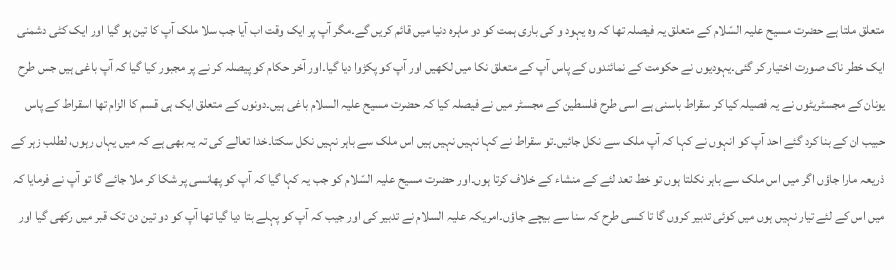متعلق ملتا ہے حضرت مسیح علیہ السّلام کے متعلق یہ فیصلہ تھا کہ وہ یہود و کی باری ہمت کو دو ماہرہ دنیا میں قائم کریں گے۔مگر آپ پر ایک وقت اب آیا جب سلا ملک آپ کا تین ہو گیا اور ایک کٹی دشمنی ایک خطر ناک صورت اختیار کر گئی۔یہودیوں نے حکومت کے نمائندوں کے پاس آپ کے متعلق نکا میں لکھیں اور آپ کو پکڑوا دیا گیا۔اور آخر حکام کو پیصلہ کر نے پر مجبور کیا گیا کہ آپ باغی ہیں جس طرح یونان کے مجسٹریٹوں نے یہ فصیلہ کیا کر سقراط باسنی ہے اسی طرح فلسطین کے مجسٹر میں نے فیصلہ کیا کہ حضرت مسیح علیہ السلام باغی ہیں۔دونوں کے متعلق ایک ہی قسم کا الزام تھا اسقراط کے پاس حبیب ان کے بنا کرد گئے احد آپ کو انہوں نے کہا کہ آپ ملک سے نکل جائیں۔تو سقراط نے کہا نہیں نہیں ہیں اس ملک سے باہر نہیں نکل سکتا۔خدا تعالے کی تہ یہ بھی ہے کہ میں یہاں رہوں، لطلب زہر کے ذریعہ مارا جاؤں اگر میں اس ملک سے باہر نکلتا ہوں تو خط تعد لئے کے منشاء کے خلاف کرتا ہوں۔اور حضرت مسیح علیہ السّلام کو جب یہ کہا گیا کہ آپ کو پھانسی پر شکا کر ملا جائے گا تو آپ نے فرمایا کہ میں اس کے لئے تیار نہیں ہوں میں کوئی تدبیر کروں گا تا کسی طرح کہ سنا سے بیچے جاؤں۔امریکہ علیہ السلام نے تدبیر کی اور جیب کہ آپ کو پہلے بتا دیا گیا تھا آپ کو دو تین دن تک قبر میں رکھی گیا اور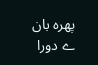پھره بان ے دورا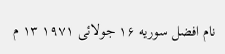نام افضل سوریه ۱۶ جولائی ١٩٧١ ١٣ م